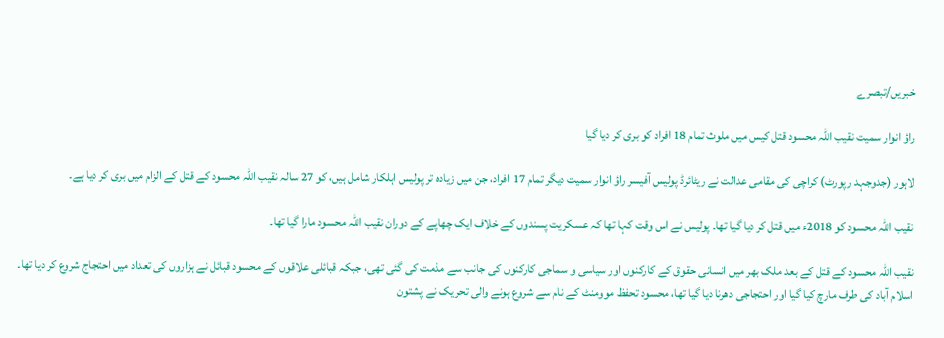خبریں/تبصرے

راؤ انوار سمیت نقیب اللہ محسود قتل کیس میں ملوث تمام 18 افراد کو بری کر دیا گیا

لاہور (جدوجہد رپورٹ) کراچی کی مقامی عدالت نے ریٹائرڈ پولیس آفیسر راؤ انوار سمیت دیگر تمام 17 افراد، جن میں زیادہ تر پولیس اہلکار شامل ہیں، کو 27 سالہ نقیب اللہ محسود کے قتل کے الزام میں بری کر دیا ہے۔

نقیب اللہ محسود کو 2018ء میں قتل کر دیا گیا تھا۔ پولیس نے اس وقت کہا تھا کہ عسکریت پسندوں کے خلاف ایک چھاپے کے دوران نقیب اللہ محسود مارا گیا تھا۔

نقیب اللہ محسود کے قتل کے بعد ملک بھر میں انسانی حقوق کے کارکنوں اور سیاسی و سماجی کارکنوں کی جانب سے مذمت کی گئی تھی، جبکہ قبائلی علاقوں کے محسود قبائل نے ہزاروں کی تعداد میں احتجاج شروع کر دیا تھا۔ اسلام آباد کی طرف مارچ کیا گیا اور احتجاجی دھرنا دیا گیا تھا، محسود تحفظ موومنٹ کے نام سے شروع ہونے والی تحریک نے پشتون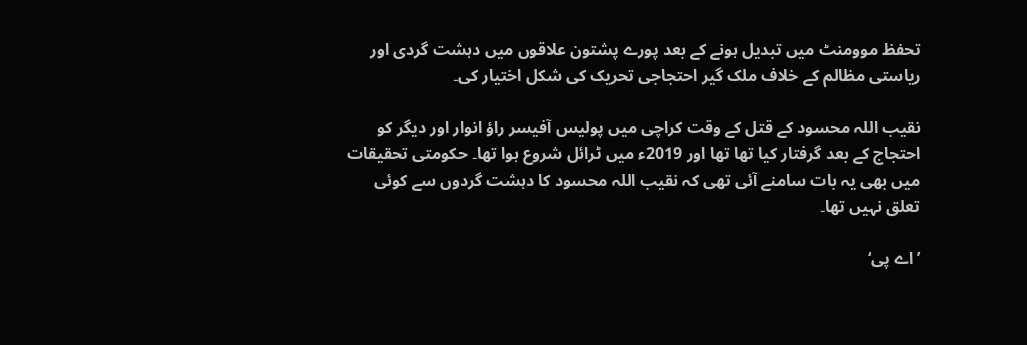تحفظ موومنٹ میں تبدیل ہونے کے بعد پورے پشتون علاقوں میں دہشت گردی اور ریاستی مظالم کے خلاف ملک گیر احتجاجی تحریک کی شکل اختیار کی۔

نقیب اللہ محسود کے قتل کے وقت کراچی میں پولیس آفیسر راؤ انوار اور دیگر کو احتجاج کے بعد گرفتار کیا تھا تھا اور 2019ء میں ٹرائل شروع ہوا تھا۔ حکومتی تحقیقات میں بھی یہ بات سامنے آئی تھی کہ نقیب اللہ محسود کا دہشت گردوں سے کوئی تعلق نہیں تھا۔

’اے پی‘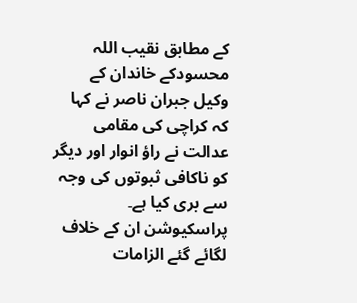کے مطابق نقیب اللہ محسودکے خاندان کے وکیل جبران ناصر نے کہا کہ کراچی کی مقامی عدالت نے راؤ انوار اور دیگر کو ناکافی ثبوتوں کی وجہ سے بری کیا ہے۔ پراسکیوشن ان کے خلاف لگائے گئے الزامات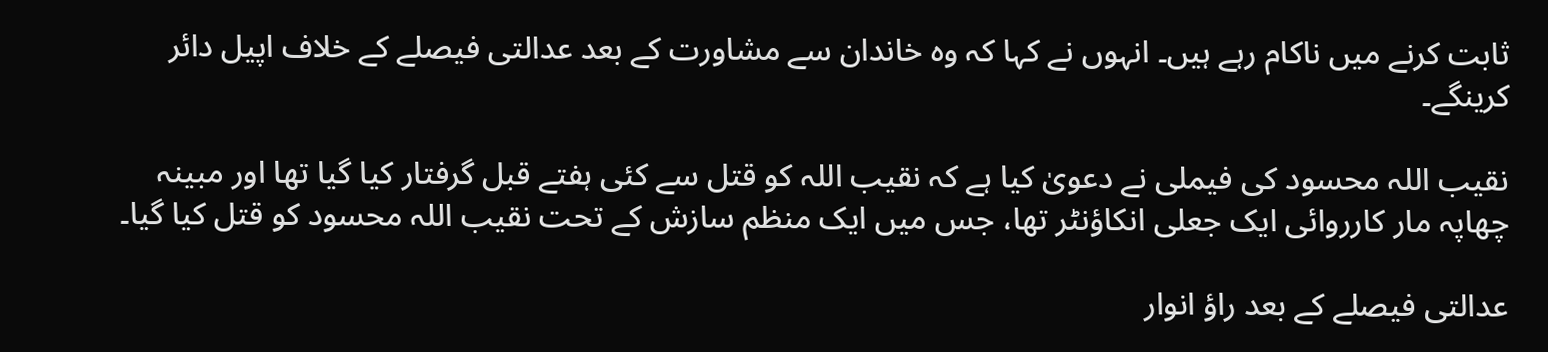ثابت کرنے میں ناکام رہے ہیں۔ انہوں نے کہا کہ وہ خاندان سے مشاورت کے بعد عدالتی فیصلے کے خلاف اپیل دائر کرینگے۔

نقیب اللہ محسود کی فیملی نے دعویٰ کیا ہے کہ نقیب اللہ کو قتل سے کئی ہفتے قبل گرفتار کیا گیا تھا اور مبینہ چھاپہ مار کارروائی ایک جعلی انکاؤنٹر تھا، جس میں ایک منظم سازش کے تحت نقیب اللہ محسود کو قتل کیا گیا۔

عدالتی فیصلے کے بعد راؤ انوار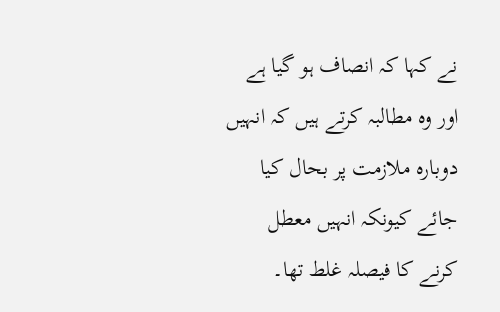نے کہا کہ انصاف ہو گیا ہے اور وہ مطالبہ کرتے ہیں کہ انہیں دوبارہ ملازمت پر بحال کیا جائے کیونکہ انہیں معطل کرنے کا فیصلہ غلط تھا۔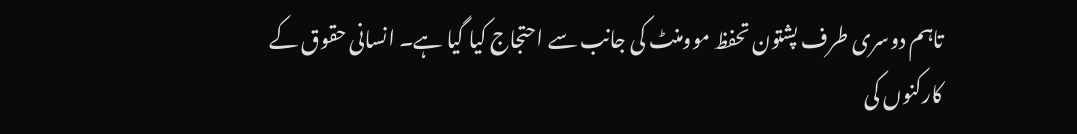تاہم دوسری طرف پشتون تحفظ موومنٹ کی جانب سے احتجاج کیا گیا ہے۔ انسانی حقوق کے کارکنوں کی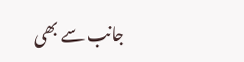جانب سے بھی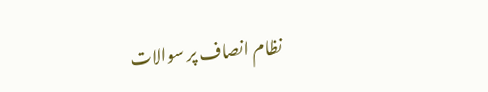نظام انصاف پر سوالات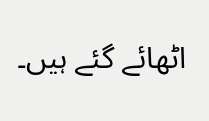اٹھائے گئے ہیں۔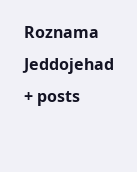Roznama Jeddojehad
+ posts